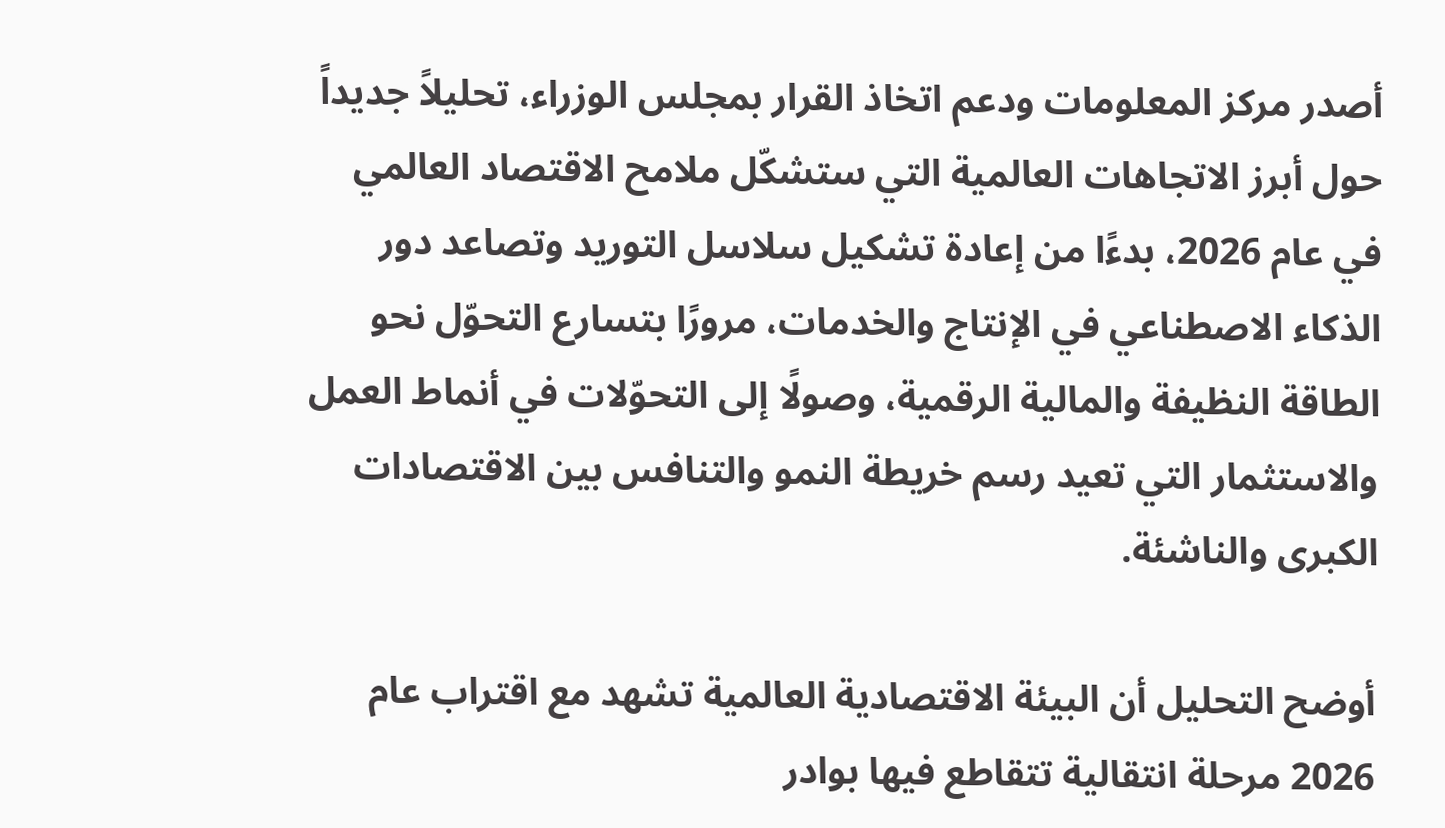أصدر مركز المعلومات ودعم اتخاذ القرار بمجلس الوزراء، تحليلاً جديداً حول أبرز الاتجاهات العالمية التي ستشكّل ملامح الاقتصاد العالمي في عام 2026، بدءًا من إعادة تشكيل سلاسل التوريد وتصاعد دور الذكاء الاصطناعي في الإنتاج والخدمات، مرورًا بتسارع التحوّل نحو الطاقة النظيفة والمالية الرقمية، وصولًا إلى التحوّلات في أنماط العمل والاستثمار التي تعيد رسم خريطة النمو والتنافس بين الاقتصادات الكبرى والناشئة.

أوضح التحليل أن البيئة الاقتصادية العالمية تشهد مع اقتراب عام 2026 مرحلة انتقالية تتقاطع فيها بوادر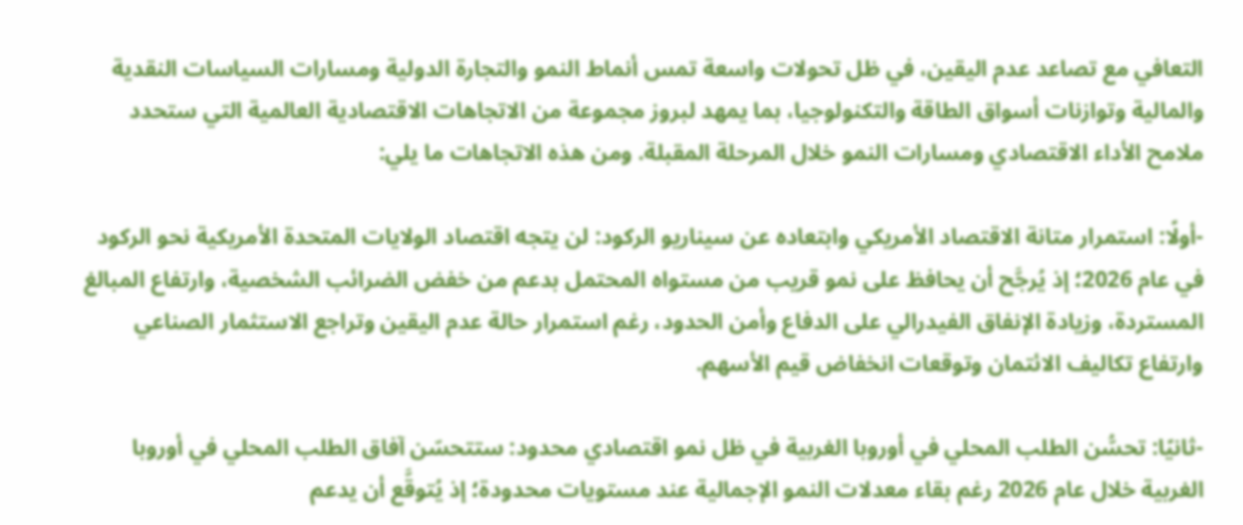التعافي مع تصاعد عدم اليقين، في ظل تحولات واسعة تمس أنماط النمو والتجارة الدولية ومسارات السياسات النقدية والمالية وتوازنات أسواق الطاقة والتكنولوجيا، بما يمهد لبروز مجموعة من الاتجاهات الاقتصادية العالمية التي ستحدد ملامح الأداء الاقتصادي ومسارات النمو خلال المرحلة المقبلة. ومن هذه الاتجاهات ما يلي:

-أولًا: استمرار متانة الاقتصاد الأمريكي وابتعاده عن سيناريو الركود: لن يتجه اقتصاد الولايات المتحدة الأمريكية نحو الركود في عام 2026؛ إذ يُرجَّح أن يحافظ على نمو قريب من مستواه المحتمل بدعم من خفض الضرائب الشخصية، وارتفاع المبالغ المستردة، وزيادة الإنفاق الفيدرالي على الدفاع وأمن الحدود، رغم استمرار حالة عدم اليقين وتراجع الاستثمار الصناعي وارتفاع تكاليف الائتمان وتوقعات انخفاض قيم الأسهم.

-ثانيًا: تحسُّن الطلب المحلي في أوروبا الغربية في ظل نمو اقتصادي محدود: ستتحسّن آفاق الطلب المحلي في أوروبا الغربية خلال عام 2026 رغم بقاء معدلات النمو الإجمالية عند مستويات محدودة؛ إذ يُتوقَّع أن يدعم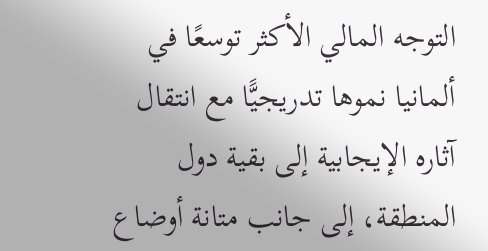التوجه المالي الأكثر توسعًا في ألمانيا نموها تدريجيًّا مع انتقال آثاره الإيجابية إلى بقية دول المنطقة، إلى جانب متانة أوضاع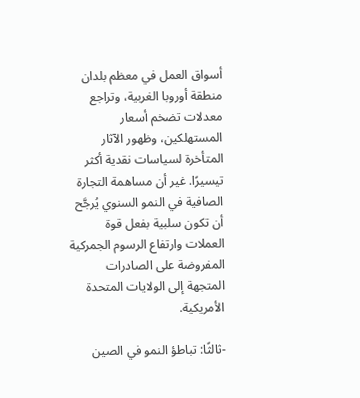أسواق العمل في معظم بلدان منطقة أوروبا الغربية، وتراجع معدلات تضخم أسعار المستهلكين، وظهور الآثار المتأخرة لسياسات نقدية أكثر تيسيرًا. غير أن مساهمة التجارة الصافية في النمو السنوي يُرجَّح أن تكون سلبية بفعل قوة العملات وارتفاع الرسوم الجمركية المفروضة على الصادرات المتجهة إلى الولايات المتحدة الأمريكية.

-ثالثًا: تباطؤ النمو في الصين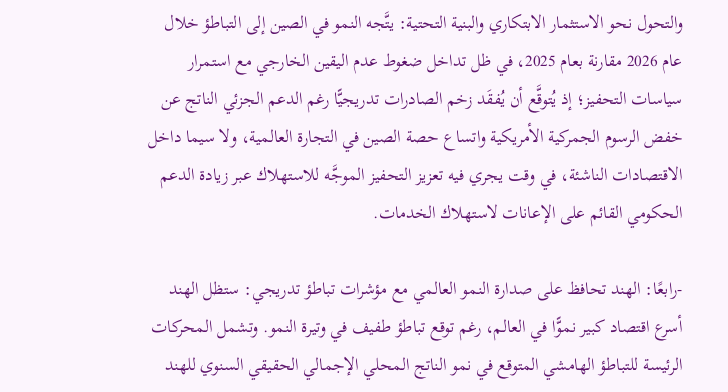والتحول نحو الاستثمار الابتكاري والبنية التحتية: يتَّجه النمو في الصين إلى التباطؤ خلال عام 2026 مقارنة بعام 2025، في ظل تداخل ضغوط عدم اليقين الخارجي مع استمرار سياسات التحفيز؛ إذ يُتوقَّع أن يُفقَد زخم الصادرات تدريجيًّا رغم الدعم الجزئي الناتج عن خفض الرسوم الجمركية الأمريكية واتساع حصة الصين في التجارة العالمية، ولا سيما داخل الاقتصادات الناشئة، في وقت يجري فيه تعزيز التحفيز الموجَّه للاستهلاك عبر زيادة الدعم الحكومي القائم على الإعانات لاستهلاك الخدمات.

-رابعًا: الهند تحافظ على صدارة النمو العالمي مع مؤشرات تباطؤ تدريجي: ستظل الهند أسرع اقتصاد كبير نموًّا في العالم، رغم توقع تباطؤ طفيف في وتيرة النمو. وتشمل المحركات الرئيسة للتباطؤ الهامشي المتوقع في نمو الناتج المحلي الإجمالي الحقيقي السنوي للهند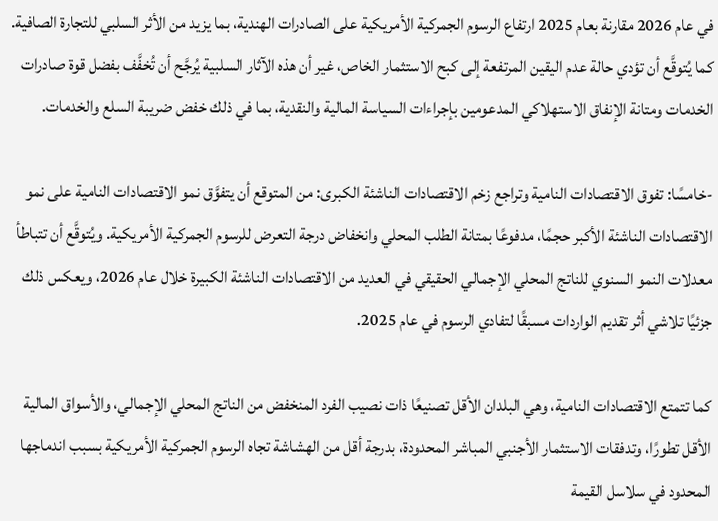في عام 2026 مقارنة بعام 2025 ارتفاع الرسوم الجمركية الأمريكية على الصادرات الهندية، بما يزيد من الأثر السلبي للتجارة الصافية. كما يُتوقَّع أن تؤدي حالة عدم اليقين المرتفعة إلى كبح الاستثمار الخاص، غير أن هذه الآثار السلبية يُرجَّح أن تُخفَّف بفضل قوة صادرات الخدمات ومتانة الإنفاق الاستهلاكي المدعومين بإجراءات السياسة المالية والنقدية، بما في ذلك خفض ضريبة السلع والخدمات.

-خامسًا: تفوق الاقتصادات النامية وتراجع زخم الاقتصادات الناشئة الكبرى: من المتوقع أن يتفوَّق نمو الاقتصادات النامية على نمو الاقتصادات الناشئة الأكبر حجمًا، مدفوعًا بمتانة الطلب المحلي وانخفاض درجة التعرض للرسوم الجمركية الأمريكية. ويُتوقَّع أن تتباطأ معدلات النمو السنوي للناتج المحلي الإجمالي الحقيقي في العديد من الاقتصادات الناشئة الكبيرة خلال عام 2026، ويعكس ذلك جزئيًا تلاشي أثر تقديم الواردات مسبقًا لتفادي الرسوم في عام 2025.

كما تتمتع الاقتصادات النامية، وهي البلدان الأقل تصنيعًا ذات نصيب الفرد المنخفض من الناتج المحلي الإجمالي، والأسواق المالية الأقل تطورًا، وتدفقات الاستثمار الأجنبي المباشر المحدودة، بدرجة أقل من الهشاشة تجاه الرسوم الجمركية الأمريكية بسبب اندماجها المحدود في سلاسل القيمة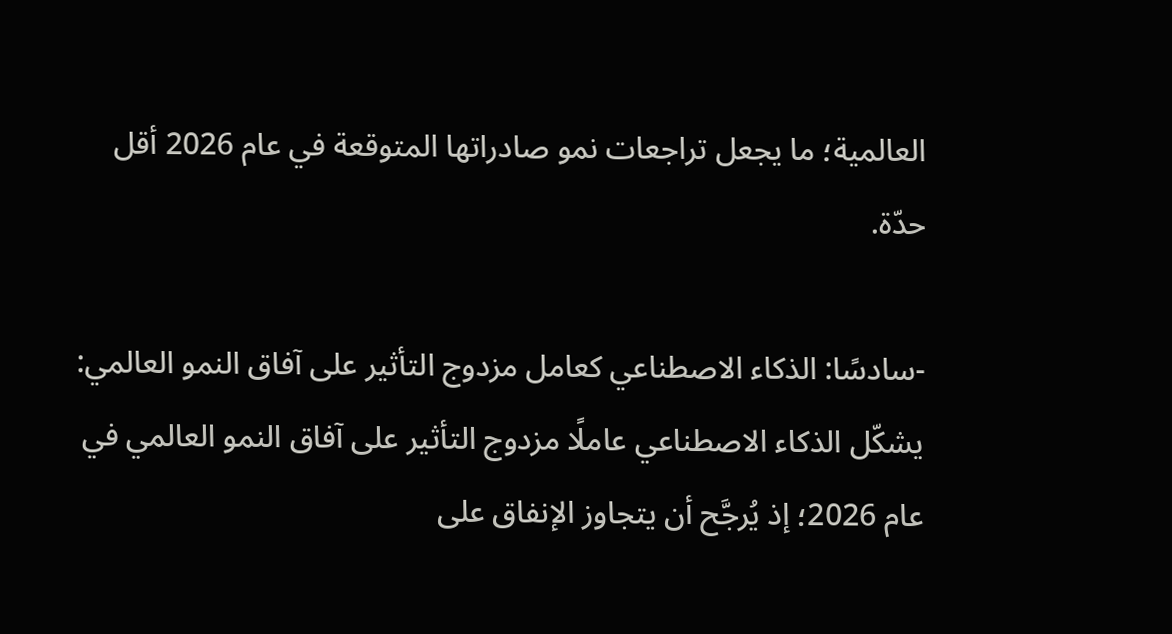العالمية؛ ما يجعل تراجعات نمو صادراتها المتوقعة في عام 2026 أقل حدّة.

-سادسًا: الذكاء الاصطناعي كعامل مزدوج التأثير على آفاق النمو العالمي: يشكّل الذكاء الاصطناعي عاملًا مزدوج التأثير على آفاق النمو العالمي في عام 2026؛ إذ يُرجَّح أن يتجاوز الإنفاق على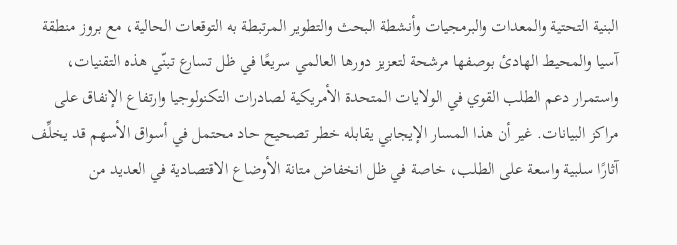البنية التحتية والمعدات والبرمجيات وأنشطة البحث والتطوير المرتبطة به التوقعات الحالية، مع بروز منطقة آسيا والمحيط الهادئ بوصفها مرشحة لتعزيز دورها العالمي سريعًا في ظل تسارع تبنّي هذه التقنيات، واستمرار دعم الطلب القوي في الولايات المتحدة الأمريكية لصادرات التكنولوجيا وارتفاع الإنفاق على مراكز البيانات. غير أن هذا المسار الإيجابي يقابله خطر تصحيح حاد محتمل في أسواق الأسهم قد يخلِّف آثارًا سلبية واسعة على الطلب، خاصة في ظل انخفاض متانة الأوضاع الاقتصادية في العديد من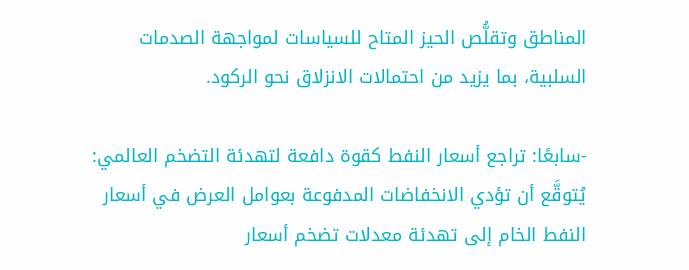المناطق وتقلُّص الحيز المتاح للسياسات لمواجهة الصدمات السلبية، بما يزيد من احتمالات الانزلاق نحو الركود.

-سابعًا: تراجع أسعار النفط كقوة دافعة لتهدئة التضخم العالمي: يُتوقَّع أن تؤدي الانخفاضات المدفوعة بعوامل العرض في أسعار النفط الخام إلى تهدئة معدلات تضخم أسعار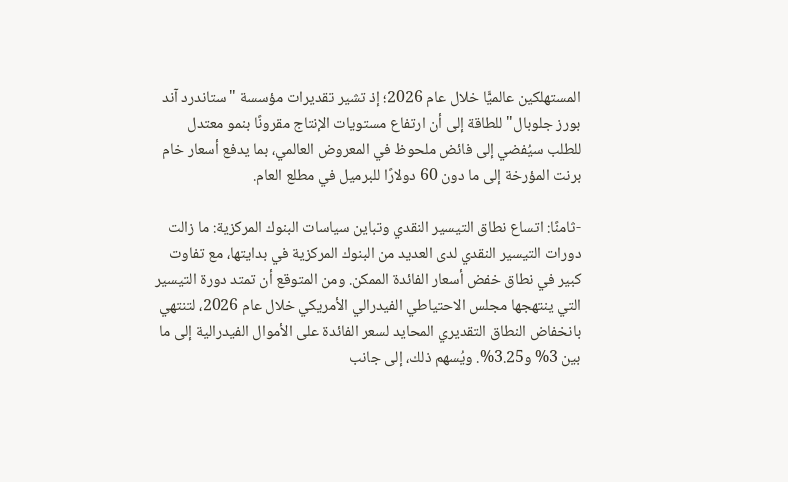المستهلكين عالميًّا خلال عام 2026؛ إذ تشير تقديرات مؤسسة "ستاندرد آند بورز جلوبال" للطاقة إلى أن ارتفاع مستويات الإنتاج مقرونًا بنمو معتدل للطلب سيُفضي إلى فائض ملحوظ في المعروض العالمي، بما يدفع أسعار خام برنت المؤرخة إلى ما دون 60 دولارًا للبرميل في مطلع العام.

-ثامنًا: اتساع نطاق التيسير النقدي وتباين سياسات البنوك المركزية: ما زالت دورات التيسير النقدي لدى العديد من البنوك المركزية في بدايتها، مع تفاوت كبير في نطاق خفض أسعار الفائدة الممكن. ومن المتوقع أن تمتد دورة التيسير التي ينتهجها مجلس الاحتياطي الفيدرالي الأمريكي خلال عام 2026، لتنتهي بانخفاض النطاق التقديري المحايد لسعر الفائدة على الأموال الفيدرالية إلى ما بين 3% و3.25%. ويُسهم ذلك، إلى جانب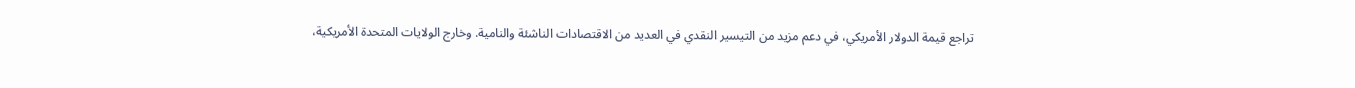تراجع قيمة الدولار الأمريكي، في دعم مزيد من التيسير النقدي في العديد من الاقتصادات الناشئة والنامية. وخارج الولايات المتحدة الأمريكية،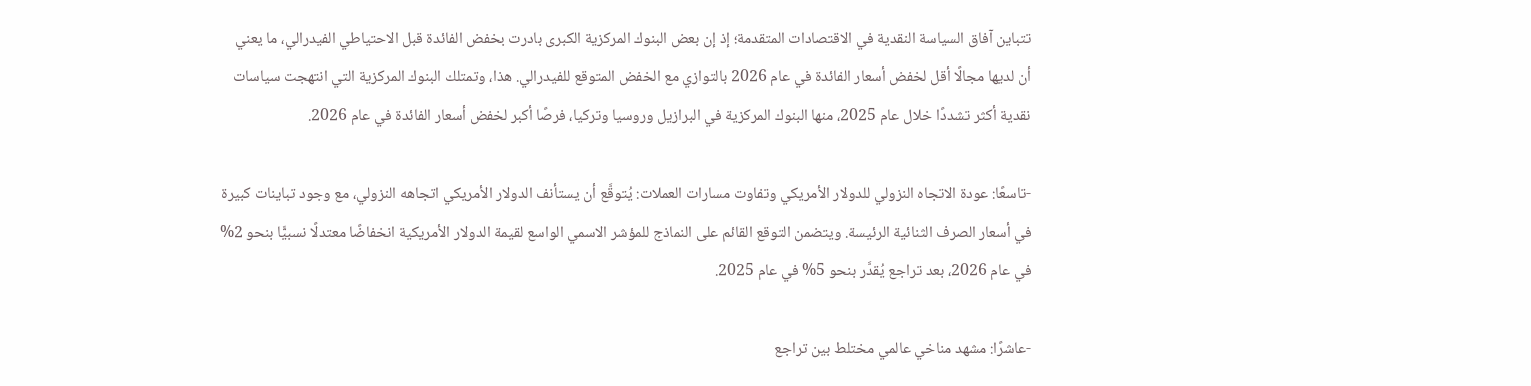تتباين آفاق السياسة النقدية في الاقتصادات المتقدمة؛ إذ إن بعض البنوك المركزية الكبرى بادرت بخفض الفائدة قبل الاحتياطي الفيدرالي، ما يعني أن لديها مجالًا أقل لخفض أسعار الفائدة في عام 2026 بالتوازي مع الخفض المتوقع للفيدرالي. هذا، وتمتلك البنوك المركزية التي انتهجت سياسات نقدية أكثر تشددًا خلال عام 2025، منها البنوك المركزية في البرازيل وروسيا وتركيا، فرصًا أكبر لخفض أسعار الفائدة في عام 2026.

-تاسعًا: عودة الاتجاه النزولي للدولار الأمريكي وتفاوت مسارات العملات: يُتوقَّع أن يستأنف الدولار الأمريكي اتجاهه النزولي، مع وجود تباينات كبيرة في أسعار الصرف الثنائية الرئيسة. ويتضمن التوقع القائم على النماذج للمؤشر الاسمي الواسع لقيمة الدولار الأمريكية انخفاضًا معتدلًا نسبيًّا بنحو 2% في عام 2026، بعد تراجع يُقدَّر بنحو 5% في عام 2025.

-عاشرًا: مشهد مناخي عالمي مختلط بين تراجع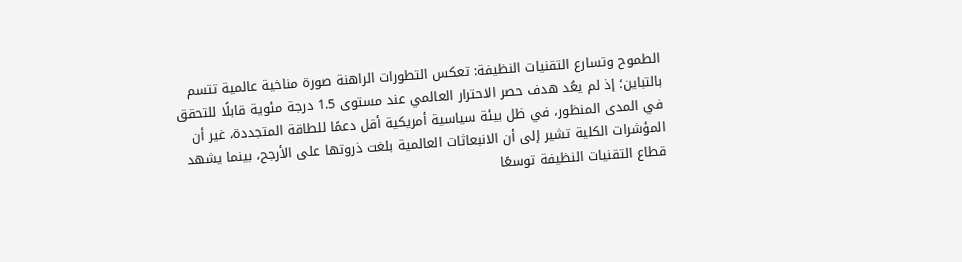الطموح وتسارع التقنيات النظيفة: تعكس التطورات الراهنة صورة مناخية عالمية تتسم بالتباين؛ إذ لم يعُد هدف حصر الاحترار العالمي عند مستوى 1.5 درجة مئوية قابلًا للتحقق في المدى المنظور، في ظل بيئة سياسية أمريكية أقل دعمًا للطاقة المتجددة، غير أن المؤشرات الكلية تشير إلى أن الانبعاثات العالمية بلغت ذروتها على الأرجح، بينما يشهد قطاع التقنيات النظيفة توسعًا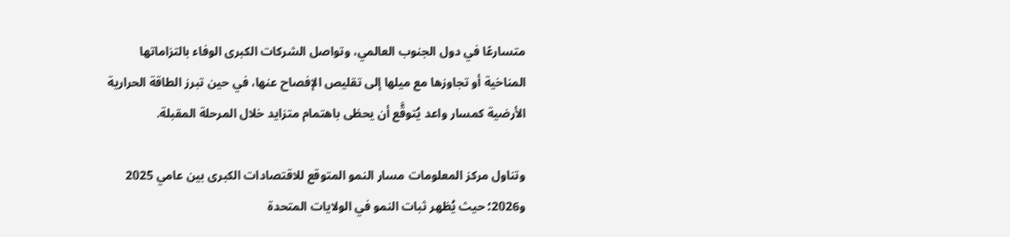متسارعًا في دول الجنوب العالمي، وتواصل الشركات الكبرى الوفاء بالتزاماتها المناخية أو تجاوزها مع ميلها إلى تقليص الإفصاح عنها، في حين تبرز الطاقة الحرارية الأرضية كمسار واعد يُتوقَّع أن يحظى باهتمام متزايد خلال المرحلة المقبلة.

وتناول مركز المعلومات مسار النمو المتوقع للاقتصادات الكبرى بين عامي 2025 و2026؛ حيث يُظهر ثبات النمو في الولايات المتحدة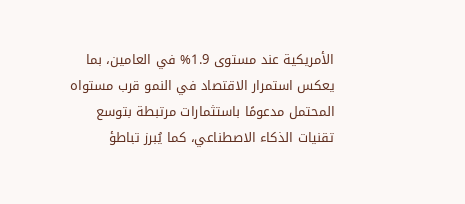الأمريكية عند مستوى 1.9% في العامين، بما يعكس استمرار الاقتصاد في النمو قرب مستواه المحتمل مدعومًا باستثمارات مرتبطة بتوسع تقنيات الذكاء الاصطناعي، كما يُبرز تباطؤ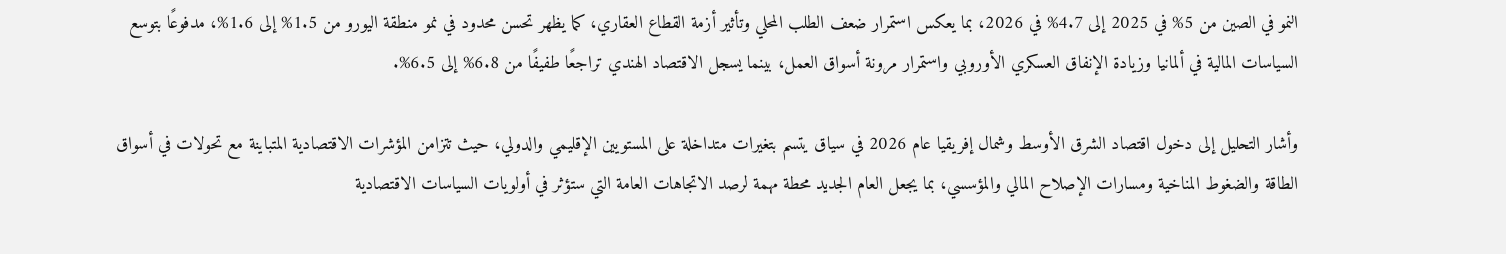النمو في الصين من 5% في 2025 إلى 4.7% في 2026، بما يعكس استمرار ضعف الطلب المحلي وتأثير أزمة القطاع العقاري، كما يظهر تحسن محدود في نمو منطقة اليورو من 1.5% إلى 1.6%، مدفوعًا بتوسع السياسات المالية في ألمانيا وزيادة الإنفاق العسكري الأوروبي واستمرار مرونة أسواق العمل، بينما يسجل الاقتصاد الهندي تراجعًا طفيفًا من 6.8% إلى 6.5%.

وأشار التحليل إلى دخول اقتصاد الشرق الأوسط وشمال إفريقيا عام 2026 في سياق يتسم بتغيرات متداخلة على المستويين الإقليمي والدولي، حيث تتزامن المؤشرات الاقتصادية المتباينة مع تحولات في أسواق الطاقة والضغوط المناخية ومسارات الإصلاح المالي والمؤسسي، بما يجعل العام الجديد محطة مهمة لرصد الاتجاهات العامة التي ستؤثر في أولويات السياسات الاقتصادية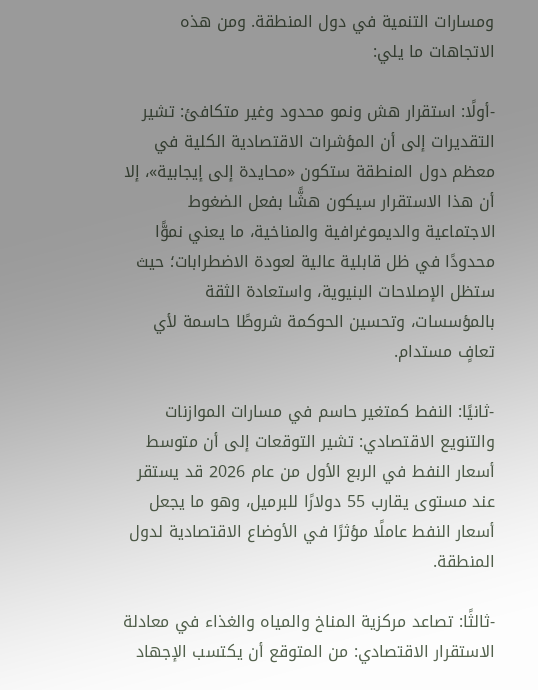ومسارات التنمية في دول المنطقة. ومن هذه الاتجاهات ما يلي:

-أولًا: استقرار هش ونمو محدود وغير متكافئ: تشير التقديرات إلى أن المؤشرات الاقتصادية الكلية في معظم دول المنطقة ستكون «محايدة إلى إيجابية»، إلا أن هذا الاستقرار سيكون هشًّا بفعل الضغوط الاجتماعية والديموغرافية والمناخية، ما يعني نموًّا محدودًا في ظل قابلية عالية لعودة الاضطرابات؛ حيث ستظل الإصلاحات البنيوية، واستعادة الثقة بالمؤسسات، وتحسين الحوكمة شروطًا حاسمة لأي تعافٍ مستدام.

-ثانيًا: النفط كمتغير حاسم في مسارات الموازنات والتنويع الاقتصادي: تشير التوقعات إلى أن متوسط أسعار النفط في الربع الأول من عام 2026 قد يستقر عند مستوى يقارب 55 دولارًا للبرميل، وهو ما يجعل أسعار النفط عاملًا مؤثرًا في الأوضاع الاقتصادية لدول المنطقة.

-ثالثًا: تصاعد مركزية المناخ والمياه والغذاء في معادلة الاستقرار الاقتصادي: من المتوقع أن يكتسب الإجهاد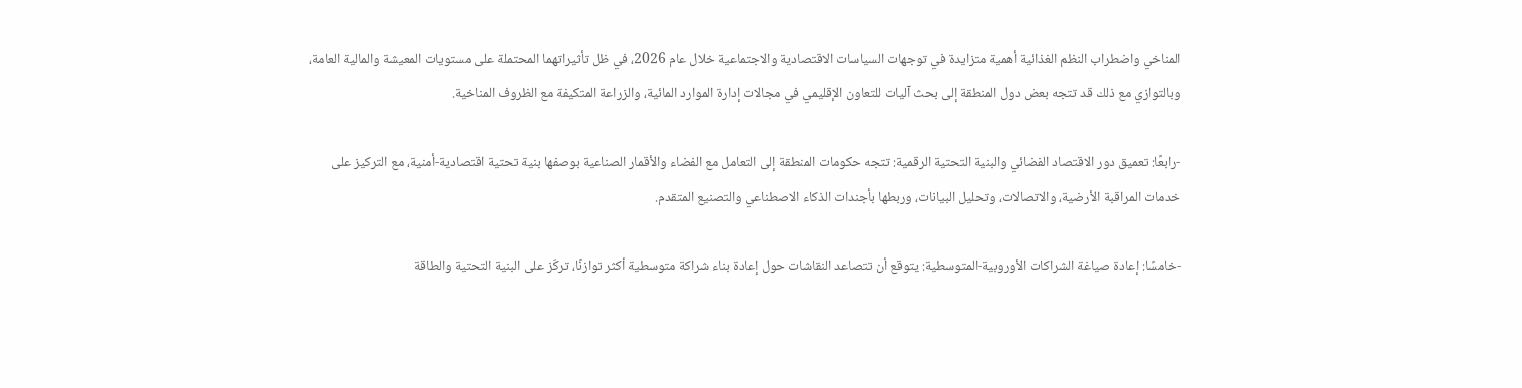المناخي واضطراب النظم الغذائية أهمية متزايدة في توجهات السياسات الاقتصادية والاجتماعية خلال عام 2026، في ظل تأثيراتهما المحتملة على مستويات المعيشة والمالية العامة، وبالتوازي مع ذلك قد تتجه بعض دول المنطقة إلى بحث آليات للتعاون الإقليمي في مجالات إدارة الموارد المائية، والزراعة المتكيفة مع الظروف المناخية.

-رابعًا: تعميق دور الاقتصاد الفضائي والبنية التحتية الرقمية: تتجه حكومات المنطقة إلى التعامل مع الفضاء والأقمار الصناعية بوصفها بنية تحتية اقتصادية-أمنية، مع التركيز على خدمات المراقبة الأرضية، والاتصالات، وتحليل البيانات، وربطها بأجندات الذكاء الاصطناعي والتصنيع المتقدم.

-خامسًا: إعادة صياغة الشراكات الأوروبية-المتوسطية: يتوقع أن تتصاعد النقاشات حول إعادة بناء شراكة متوسطية أكثر توازنًا، تركّز على البنية التحتية والطاقة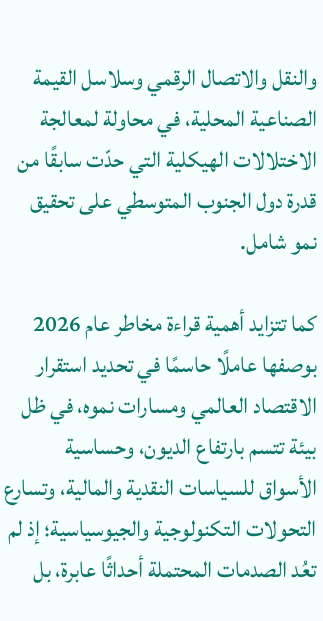والنقل والاتصال الرقمي وسلاسل القيمة الصناعية المحلية، في محاولة لمعالجة الاختلالات الهيكلية التي حدّت سابقًا من قدرة دول الجنوب المتوسطي على تحقيق نمو شامل.

كما تتزايد أهمية قراءة مخاطر عام 2026 بوصفها عاملًا حاسمًا في تحديد استقرار الاقتصاد العالمي ومسارات نموه، في ظل بيئة تتسم بارتفاع الديون، وحساسية الأسواق للسياسات النقدية والمالية، وتسارع التحولات التكنولوجية والجيوسياسية؛ إذ لم تعُد الصدمات المحتملة أحداثًا عابرة، بل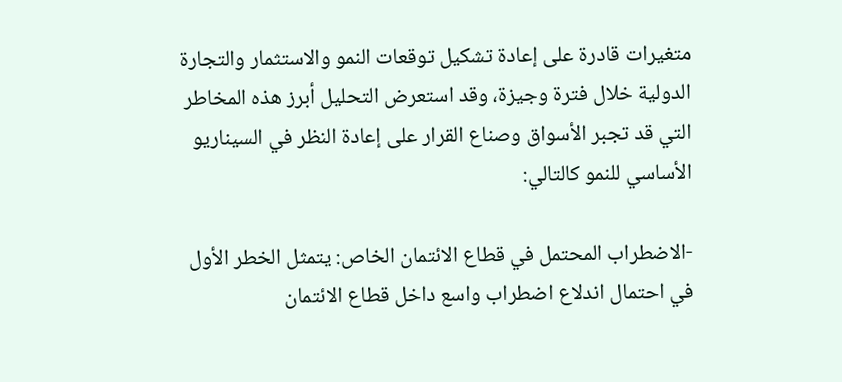متغيرات قادرة على إعادة تشكيل توقعات النمو والاستثمار والتجارة الدولية خلال فترة وجيزة، وقد استعرض التحليل أبرز هذه المخاطر التي قد تجبر الأسواق وصناع القرار على إعادة النظر في السيناريو الأساسي للنمو كالتالي:

-الاضطراب المحتمل في قطاع الائتمان الخاص: يتمثل الخطر الأول في احتمال اندلاع اضطراب واسع داخل قطاع الائتمان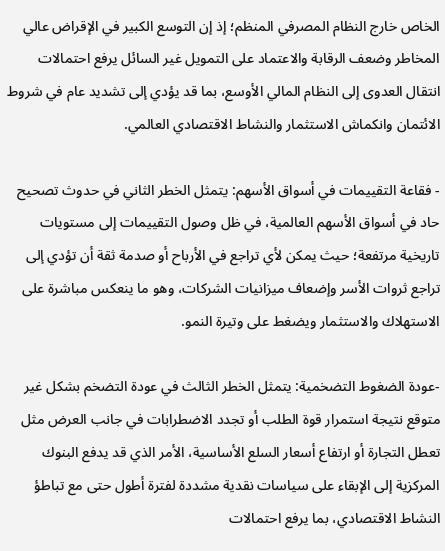الخاص خارج النظام المصرفي المنظم؛ إذ إن التوسع الكبير في الإقراض عالي المخاطر وضعف الرقابة والاعتماد على التمويل غير السائل يرفع احتمالات انتقال العدوى إلى النظام المالي الأوسع، بما قد يؤدي إلى تشديد عام في شروط الائتمان وانكماش الاستثمار والنشاط الاقتصادي العالمي.

- فقاعة التقييمات في أسواق الأسهم: يتمثل الخطر الثاني في حدوث تصحيح حاد في أسواق الأسهم العالمية، في ظل وصول التقييمات إلى مستويات تاريخية مرتفعة؛ حيث يمكن لأي تراجع في الأرباح أو صدمة ثقة أن تؤدي إلى تراجع ثروات الأسر وإضعاف ميزانيات الشركات، وهو ما ينعكس مباشرة على الاستهلاك والاستثمار ويضغط على وتيرة النمو.

-عودة الضغوط التضخمية: يتمثل الخطر الثالث في عودة التضخم بشكل غير متوقع نتيجة استمرار قوة الطلب أو تجدد الاضطرابات في جانب العرض مثل تعطل التجارة أو ارتفاع أسعار السلع الأساسية، الأمر الذي قد يدفع البنوك المركزية إلى الإبقاء على سياسات نقدية مشددة لفترة أطول حتى مع تباطؤ النشاط الاقتصادي، بما يرفع احتمالات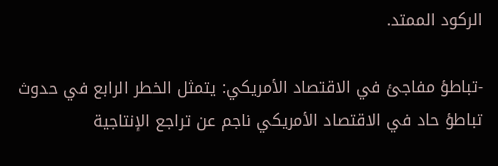الركود الممتد.

-تباطؤ مفاجئ في الاقتصاد الأمريكي: يتمثل الخطر الرابع في حدوث تباطؤ حاد في الاقتصاد الأمريكي ناجم عن تراجع الإنتاجية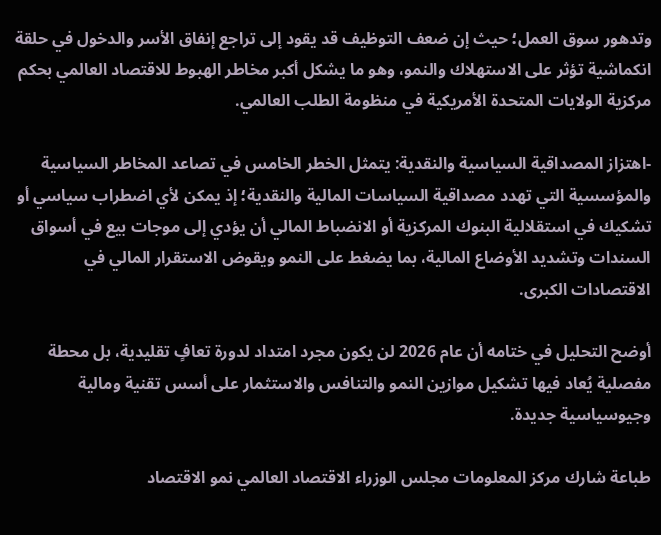وتدهور سوق العمل؛ حيث إن ضعف التوظيف قد يقود إلى تراجع إنفاق الأسر والدخول في حلقة انكماشية تؤثر على الاستهلاك والنمو، وهو ما يشكل أكبر مخاطر الهبوط للاقتصاد العالمي بحكم مركزية الولايات المتحدة الأمريكية في منظومة الطلب العالمي.

-اهتزاز المصداقية السياسية والنقدية: يتمثل الخطر الخامس في تصاعد المخاطر السياسية والمؤسسية التي تهدد مصداقية السياسات المالية والنقدية؛ إذ يمكن لأي اضطراب سياسي أو تشكيك في استقلالية البنوك المركزية أو الانضباط المالي أن يؤدي إلى موجات بيع في أسواق السندات وتشديد الأوضاع المالية، بما يضغط على النمو ويقوض الاستقرار المالي في الاقتصادات الكبرى.

أوضح التحليل في ختامه أن عام 2026 لن يكون مجرد امتداد لدورة تعافٍ تقليدية، بل محطة مفصلية يُعاد فيها تشكيل موازين النمو والتنافس والاستثمار على أسس تقنية ومالية وجيوسياسية جديدة.

طباعة شارك مركز المعلومات مجلس الوزراء الاقتصاد العالمي نمو الاقتصاد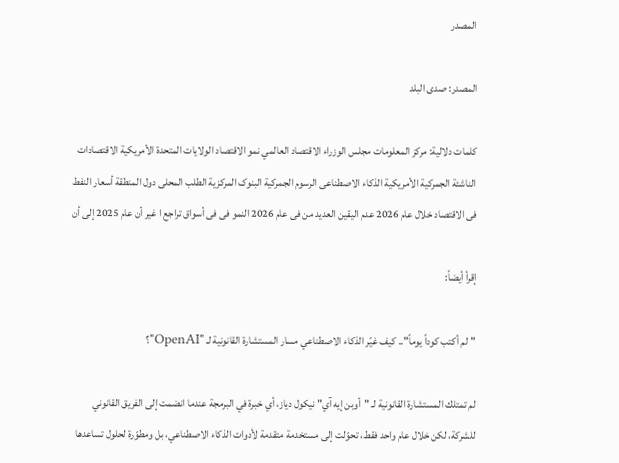المصدر

المصدر: صدى البلد

كلمات دلالية: مركز المعلومات مجلس الوزراء الاقتصاد العالمي نمو الاقتصاد الولایات المتحدة الأمریکیة الاقتصادات الناشئة الجمرکیة الأمریکیة الذکاء الاصطناعی الرسوم الجمرکیة البنوک المرکزیة الطلب المحلی دول المنطقة أسعار النفط فی الاقتصاد خلال عام 2026 عدم الیقین العدید من فی عام 2026 النمو فی فی أسواق تراجع ا غیر أن عام 2025 إلى أن

إقرأ أيضاً:

"لم أكتب كوداً يوماً".. كيف غيّر الذكاء الاصطناعي مسار المستشارة القانونية لـ "OpenAI"؟

لم تمتلك المستشارة القانونية لـ "أوبن إيه آي" نيكول دياز، أي خبرة في البرمجة عندما انضمت إلى الفريق القانوني للشركة، لكن خلال عام واحد فقط، تحوّلت إلى مستخدمة متقدمة لأدوات الذكاء الاصطناعي، بل ومطوّرة لحلول تساعدها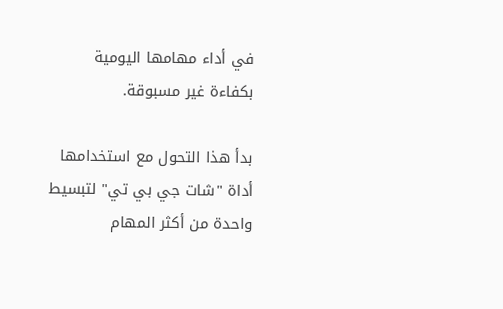في أداء مهامها اليومية بكفاءة غير مسبوقة.

بدأ هذا التحول مع استخدامها أداة "شات جي بي تي" لتبسيط واحدة من أكثر المهام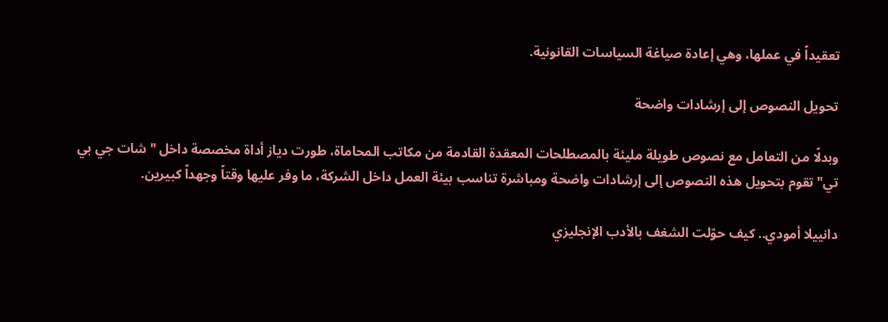تعقيداً في عملها، وهي إعادة صياغة السياسات القانونية.

تحويل النصوص إلى إرشادات واضحة

وبدلًا من التعامل مع نصوص طويلة مليئة بالمصطلحات المعقدة القادمة من مكاتب المحاماة، طورت دياز أداة مخصصة داخل "شات جي بي تي" تقوم بتحويل هذه النصوص إلى إرشادات واضحة ومباشرة تناسب بيئة العمل داخل الشركة، ما وفر عليها وقتاً وجهداً كبيرين.

دانييلا أمودي.. كيف حوّلت الشغف بالأدب الإنجليزي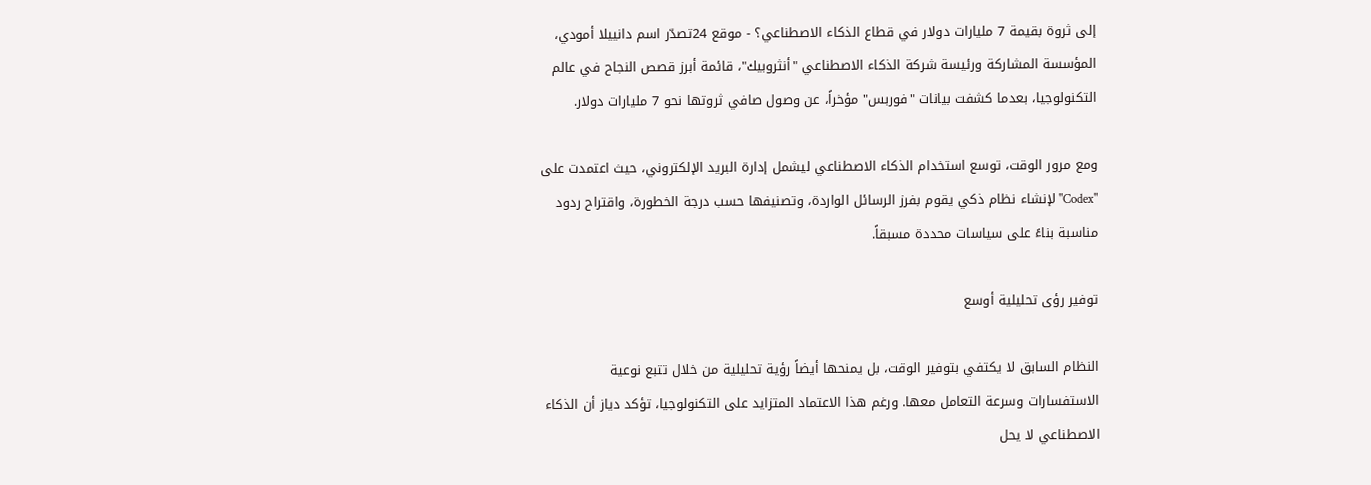إلى ثروة بقيمة 7 مليارات دولار في قطاع الذكاء الاصطناعي؟ - موقع 24تصدّر اسم دانييلا أمودي، المؤسسة المشاركة ورئيسة شركة الذكاء الاصطناعي "أنثروبيك"، قائمة أبرز قصص النجاح في عالم التكنولوجيا، بعدما كشفت بيانات "فوربس" مؤخراً، عن وصول صافي ثروتها نحو 7 مليارات دولار.

ومع مرور الوقت، توسع استخدام الذكاء الاصطناعي ليشمل إدارة البريد الإلكتروني، حيث اعتمدت على "Codex" لإنشاء نظام ذكي يقوم بفرز الرسائل الواردة، وتصنيفها حسب درجة الخطورة، واقتراح ردود مناسبة بناءً على سياسات محددة مسبقاً.

توفير رؤى تحليلية أوسع

النظام السابق لا يكتفي بتوفير الوقت، بل يمنحها أيضاً رؤية تحليلية من خلال تتبع نوعية الاستفسارات وسرعة التعامل معها. ورغم هذا الاعتماد المتزايد على التكنولوجيا، تؤكد دياز أن الذكاء الاصطناعي لا يحل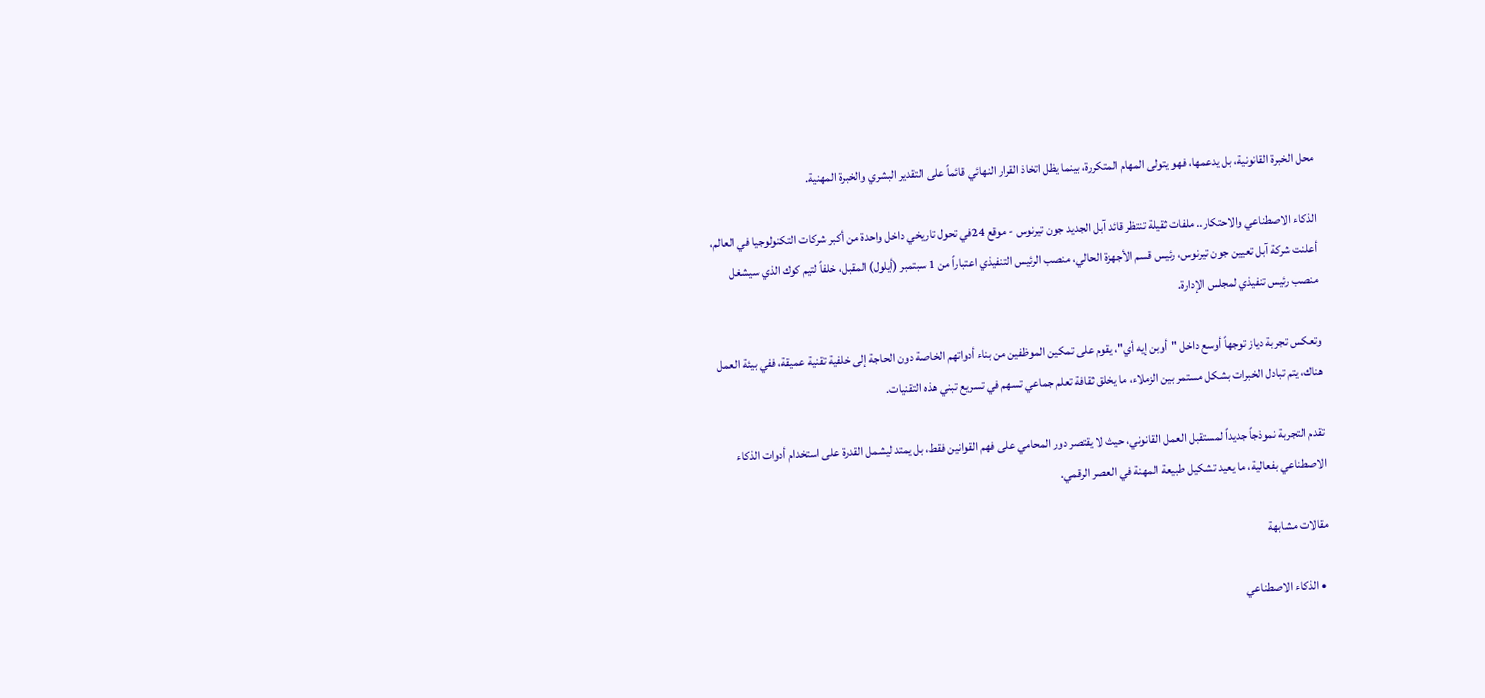محل الخبرة القانونية، بل يدعمها، فهو يتولى المهام المتكررة، بينما يظل اتخاذ القرار النهائي قائماً على التقدير البشري والخبرة المهنية.

الذكاء الاصطناعي والاحتكار.. ملفات ثقيلة تنتظر قائد آبل الجديد جون تيرنوس - موقع 24في تحول تاريخي داخل واحدة من أكبر شركات التكنولوجيا في العالم، أعلنت شركة آبل تعيين جون تيرنوس، رئيس قسم الأجهزة الحالي، منصب الرئيس التنفيذي اعتباراً من 1 سبتمبر (أيلول) المقبل، خلفاً لتيم كوك الذي سيشغل منصب رئيس تنفيذي لمجلس الإدارة.

وتعكس تجربة دياز توجهاً أوسع داخل "أوبن إيه أي"، يقوم على تمكين الموظفين من بناء أدواتهم الخاصة دون الحاجة إلى خلفية تقنية عميقة، ففي بيئة العمل هناك، يتم تبادل الخبرات بشكل مستمر بين الزملاء، ما يخلق ثقافة تعلم جماعي تسهم في تسريع تبني هذه التقنيات.

تقدم التجربة نموذجاً جديداً لمستقبل العمل القانوني، حيث لا يقتصر دور المحامي على فهم القوانين فقط، بل يمتد ليشمل القدرة على استخدام أدوات الذكاء الاصطناعي بفعالية، ما يعيد تشكيل طبيعة المهنة في العصر الرقمي.

مقالات مشابهة

  • الذكاء الاصطناعي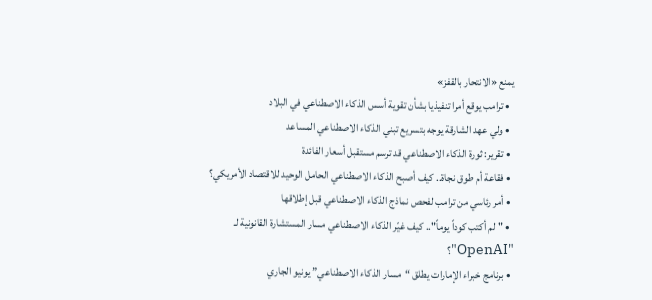يمنع «الانتحار بالقفز»
  • ترامب يوقع أمرا تنفيذيا بشأن تقوية أسس الذكاء الاصطناعي في البلاد
  • ولي عهد الشارقة يوجه بتسريع تبني الذكاء الاصطناعي المساعد
  • تقرير: ثورة الذكاء الاصطناعي قد ترسم مستقبل أسعار الفائدة
  • فقاعة أم طوق نجاة.. كيف أصبح الذكاء الاصطناعي الحامل الوحيد للاقتصاد الأمريكي؟
  • أمر رئاسي من ترامب لفحص نماذج الذكاء الاصطناعي قبل إطلاقها
  • "لم أكتب كوداً يوماً".. كيف غيّر الذكاء الاصطناعي مسار المستشارة القانونية لـ "OpenAI"؟
  • برنامج خبراء الإمارات يطلق “مسار الذكاء الاصطناعي” يونيو الجاري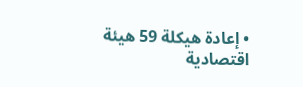• إعادة هيكلة 59 هيئة اقتصادية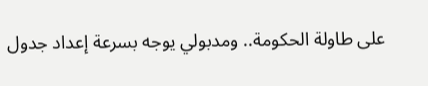على طاولة الحكومة.. ومدبولي يوجه بسرعة إعداد جدول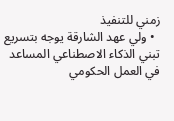زمني للتنفيذ
  • ولي عهد الشارقة يوجه بتسريع تبني الذكاء الاصطناعي المساعد في العمل الحكومي